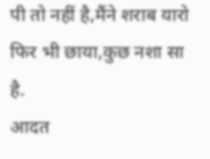पी तो नहीं है,मैंने शराब यारो
फिर भी छाया,कुछ नशा सा है.
आदत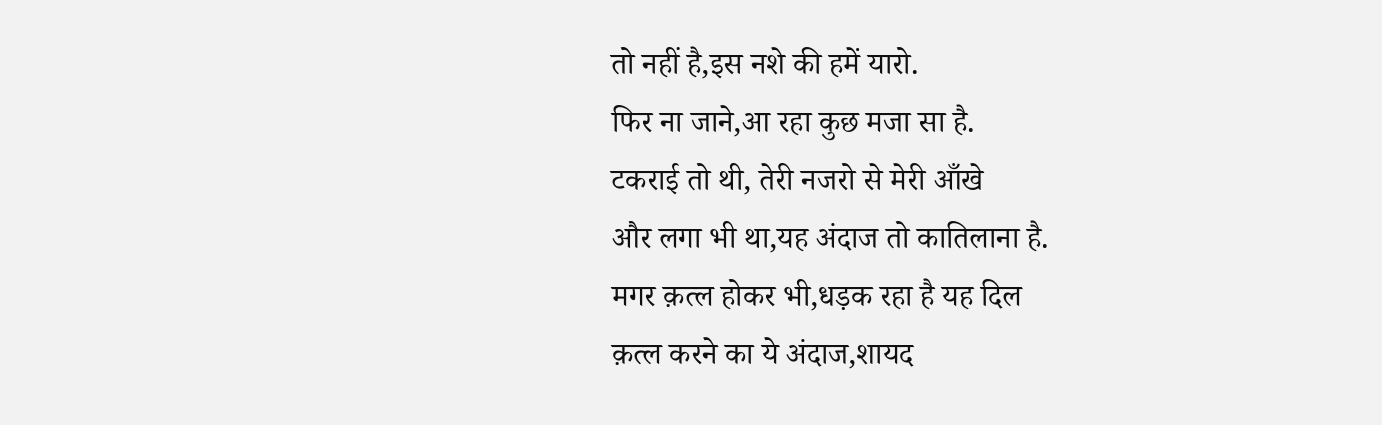तो नहीं है,इस नशे की हमें यारो.
फिर ना जाने,आ रहा कुछ मजा सा है.
टकराई तो थी, तेरी नजरो से मेरी आँखे
और लगा भी था,यह अंदाज तो कातिलाना है.
मगर क़त्ल होकर भी,धड़क रहा है यह दिल
क़त्ल करने का ये अंदाज,शायद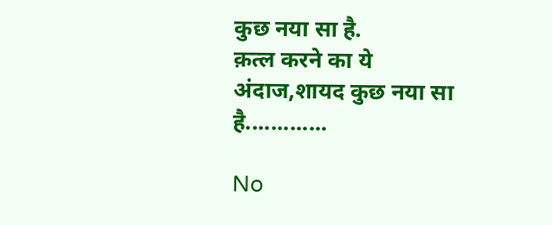कुछ नया सा है.
क़त्ल करने का ये अंदाज,शायद कुछ नया सा है.............

No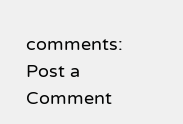comments:
Post a Comment